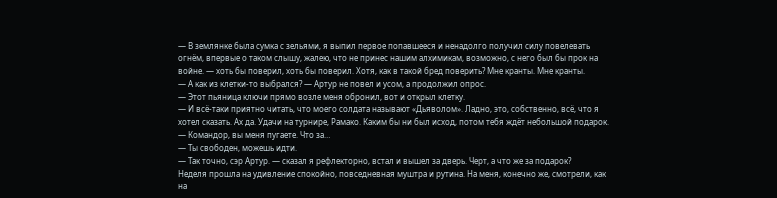— В землянке была сумка с зельями, я выпил первое попавшееся и ненадолго получил силу повелевать огнём, впервые о таком слышу, жалею, что не принес нашим алхимикам, возможно, с него был бы прок на войне. — хоть бы поверил, хоть бы поверил. Хотя, как в такой бред поверить? Мне кранты. Мне кранты.
— А как из клетки-то выбрался? — Артур не повел и усом, а продолжил опрос.
— Этот пьяница ключи прямо возле меня обронил, вот и открыл клетку.
— И всё-таки приятно читать, что моего солдата называют «Дьяволом». Ладно, это, собственно, всё, что я хотел сказать. Ах да. Удачи на турнире, Рамако. Каким бы ни был исход, потом тебя ждёт небольшой подарок.
— Командор, вы меня пугаете. Что за…
— Ты свободен, можешь идти.
— Так точно, сэр Артур. — сказал я рефлекторно, встал и вышел за дверь. Черт, а что же за подарок?
Неделя прошла на удивление спокойно, повседневная муштра и рутина. На меня, конечно же, смотрели, как на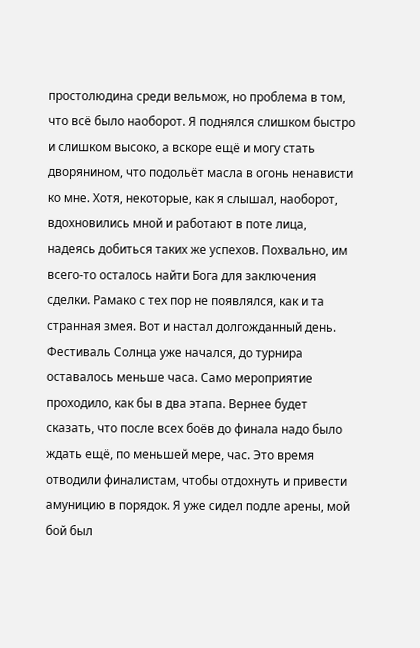простолюдина среди вельмож, но проблема в том, что всё было наоборот. Я поднялся слишком быстро и слишком высоко, а вскоре ещё и могу стать дворянином, что подольёт масла в огонь ненависти ко мне. Хотя, некоторые, как я слышал, наоборот, вдохновились мной и работают в поте лица, надеясь добиться таких же успехов. Похвально, им всего-то осталось найти Бога для заключения сделки. Рамако с тех пор не появлялся, как и та странная змея. Вот и настал долгожданный день. Фестиваль Солнца уже начался, до турнира оставалось меньше часа. Само мероприятие проходило, как бы в два этапа. Вернее будет сказать, что после всех боёв до финала надо было ждать ещё, по меньшей мере, час. Это время отводили финалистам, чтобы отдохнуть и привести амуницию в порядок. Я уже сидел подле арены, мой бой был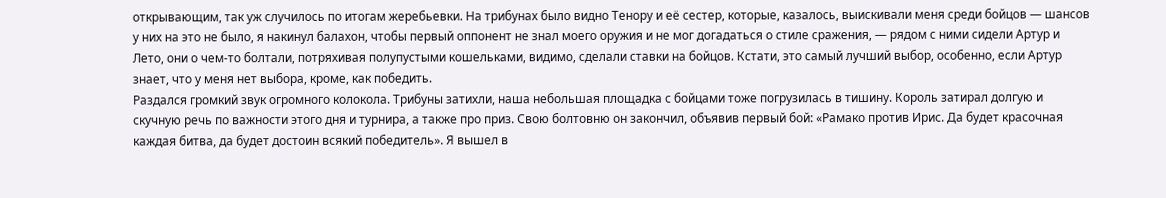открывающим, так уж случилось по итогам жеребьевки. На трибунах было видно Тенору и её сестер, которые, казалось, выискивали меня среди бойцов — шансов у них на это не было, я накинул балахон, чтобы первый оппонент не знал моего оружия и не мог догадаться о стиле сражения, — рядом с ними сидели Артур и Лето, они о чем-то болтали, потряхивая полупустыми кошельками, видимо, сделали ставки на бойцов. Кстати, это самый лучший выбор, особенно, если Артур знает, что у меня нет выбора, кроме, как победить.
Раздался громкий звук огромного колокола. Трибуны затихли, наша небольшая площадка с бойцами тоже погрузилась в тишину. Король затирал долгую и скучную речь по важности этого дня и турнира, а также про приз. Свою болтовню он закончил, объявив первый бой: «Рамако против Ирис. Да будет красочная каждая битва, да будет достоин всякий победитель». Я вышел в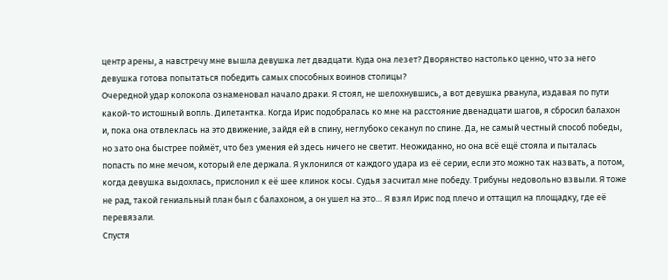центр арены, а навстречу мне вышла девушка лет двадцати. Куда она лезет? Дворянство настолько ценно, что за него девушка готова попытаться победить самых способных воинов столицы?
Очередной удар колокола ознаменовал начало драки. Я стоял, не шелохнувшись, а вот девушка рванула, издавая по пути какой-то истошный вопль. Дилетантка. Когда Ирис подобралась ко мне на расстояние двенадцати шагов, я сбросил балахон и, пока она отвлеклась на это движение, зайдя ей в спину, неглубоко секанул по спине. Да, не самый честный способ победы, но зато она быстрее поймёт, что без умения ей здесь ничего не светит. Неожиданно, но она всё ещё стояла и пыталась попасть по мне мечом, который еле держала. Я уклонился от каждого удара из её серии, если это можно так назвать, а потом, когда девушка выдохлась, прислонил к её шее клинок косы. Судья засчитал мне победу. Трибуны недовольно взвыли. Я тоже не рад, такой гениальный план был с балахоном, а он ушел на это… Я взял Ирис под плечо и оттащил на площадку, где её перевязали.
Спустя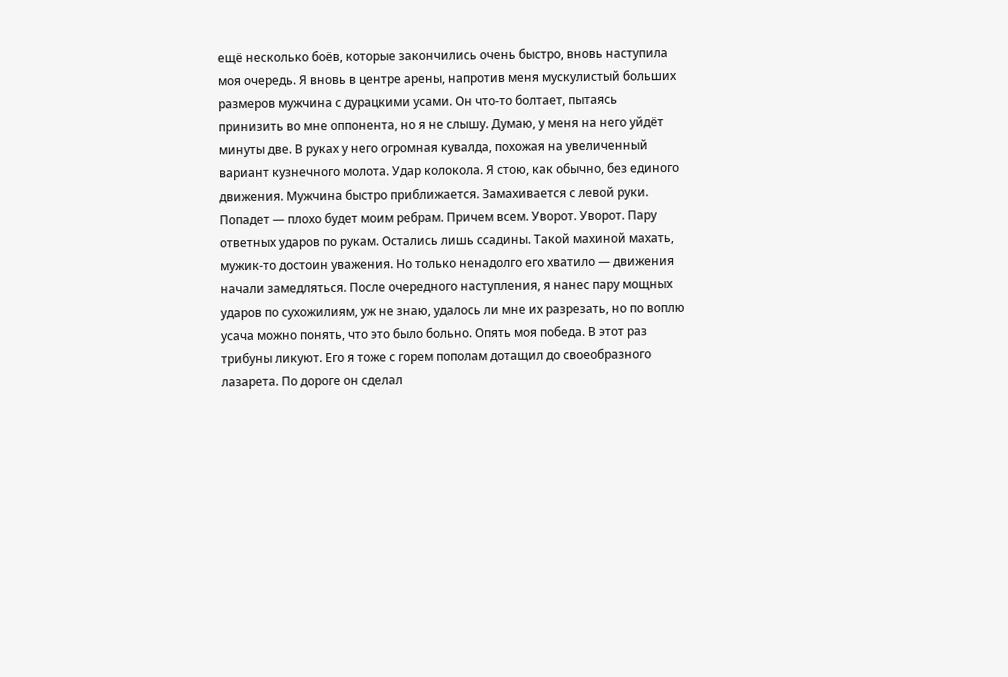ещё несколько боёв, которые закончились очень быстро, вновь наступила моя очередь. Я вновь в центре арены, напротив меня мускулистый больших размеров мужчина с дурацкими усами. Он что-то болтает, пытаясь принизить во мне оппонента, но я не слышу. Думаю, у меня на него уйдёт минуты две. В руках у него огромная кувалда, похожая на увеличенный вариант кузнечного молота. Удар колокола. Я стою, как обычно, без единого движения. Мужчина быстро приближается. Замахивается с левой руки. Попадет — плохо будет моим ребрам. Причем всем. Уворот. Уворот. Пару ответных ударов по рукам. Остались лишь ссадины. Такой махиной махать, мужик-то достоин уважения. Но только ненадолго его хватило — движения начали замедляться. После очередного наступления, я нанес пару мощных ударов по сухожилиям, уж не знаю, удалось ли мне их разрезать, но по воплю усача можно понять, что это было больно. Опять моя победа. В этот раз трибуны ликуют. Его я тоже с горем пополам дотащил до своеобразного лазарета. По дороге он сделал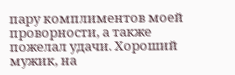пару комплиментов моей проворности, а также пожелал удачи. Хороший мужик, на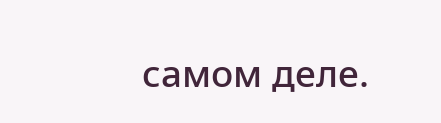самом деле.